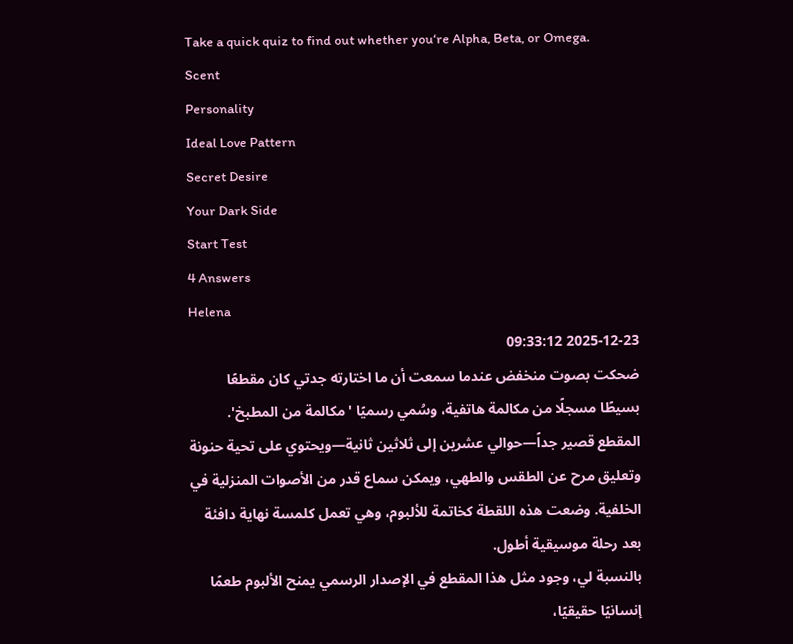Take a quick quiz to find out whether you‘re Alpha, Beta, or Omega.
Scent
Personality
Ideal Love Pattern
Secret Desire
Your Dark Side
Start Test
4 Answers
Helena
2025-12-23 09:33:12
ضحكت بصوت منخفض عندما سمعت أن ما اختارته جدتي كان مقطعًا بسيطًا مسجلًا من مكالمة هاتفية، وسُمي رسميًا 'مكالمة من المطبخ'.
المقطع قصير جداً—حوالي عشرين إلى ثلاثين ثانية—ويحتوي على تحية حنونة وتعليق مرح عن الطقس والطهي، ويمكن سماع قدر من الأصوات المنزلية في الخلفية. وضعت هذه اللقطة كخاتمة للألبوم، وهي تعمل كلمسة نهاية دافئة بعد رحلة موسيقية أطول.
بالنسبة لي، وجود مثل هذا المقطع في الإصدار الرسمي يمنح الألبوم طعمًا إنسانيًا حقيقيًا،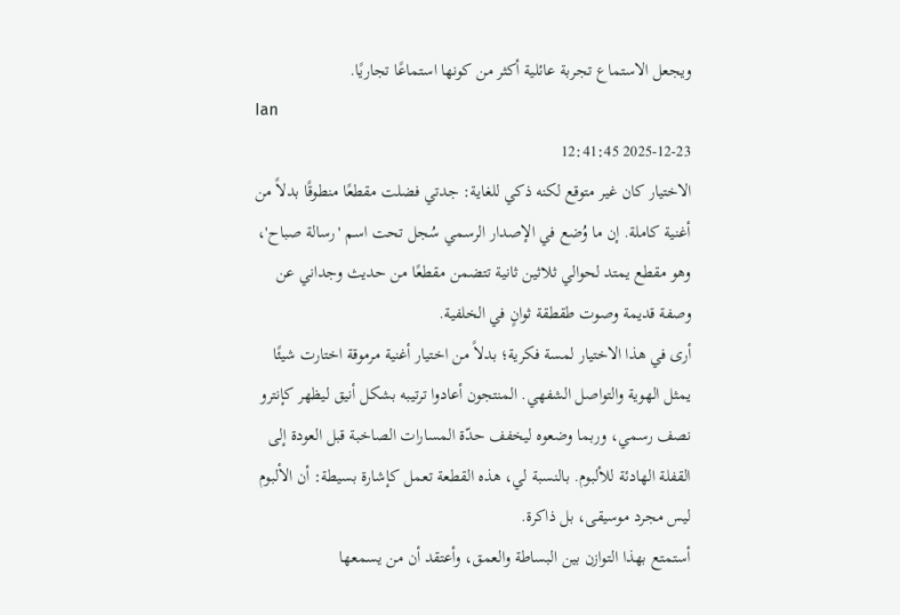ويجعل الاستماع تجربة عائلية أكثر من كونها استماعًا تجاريًا.
Ian
2025-12-23 12:41:45
الاختيار كان غير متوقع لكنه ذكي للغاية: جدتي فضلت مقطعًا منطوقًا بدلاً من أغنية كاملة. إن ما وُضع في الإصدار الرسمي سُجل تحت اسم 'رسالة صباح'، وهو مقطع يمتد لحوالي ثلاثين ثانية تتضمن مقطعًا من حديث وجداني عن وصفة قديمة وصوت طقطقة ثوانٍ في الخلفية.
أرى في هذا الاختيار لمسة فكرية؛ بدلاً من اختيار أغنية مرموقة اختارت شيئًا يمثل الهوية والتواصل الشفهي. المنتجون أعادوا ترتيبه بشكل أنيق ليظهر كإنترو نصف رسمي، وربما وضعوه ليخفف حدّة المسارات الصاخبة قبل العودة إلى القفلة الهادئة للألبوم. بالنسبة لي، هذه القطعة تعمل كإشارة بسيطة: أن الألبوم ليس مجرد موسيقى، بل ذاكرة.
أستمتع بهذا التوازن بين البساطة والعمق، وأعتقد أن من يسمعها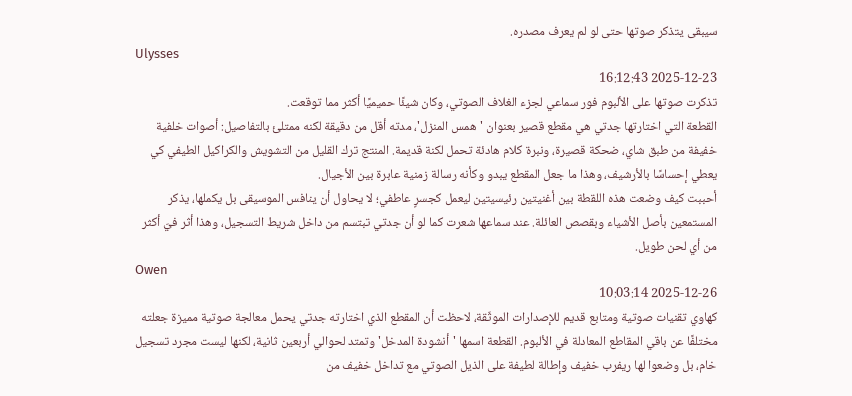سيبقى يتذكر صوتها حتى لو لم يعرف مصدره.
Ulysses
2025-12-23 16:12:43
تذكرت صوتها على الألبوم فور سماعي لجزء الغلاف الصوتي، وكان شيئًا حميميًا أكثر مما توقعت.
القطعة التي اختارتها جدتي هي مقطع قصير بعنوان 'همس المنزل'، مدته أقل من دقيقة لكنه ممتلئ بالتفاصيل: أصوات خلفية خفيفة من طبق شاي، ضحكة قصيرة، ونبرة كلام هادئة تحمل لكنة قديمة. المنتج ترك القليل من التشويش والكراكيل الطيفي كي يعطي إحساسًا بالأرشيف، وهذا ما جعل المقطع يبدو وكأنه رسالة زمنية عابرة بين الأجيال.
أحببت كيف وضعت هذه اللقطة بين أغنيتين رئيسيتين ليعمل كجسرٍ عاطفي؛ لا يحاول أن ينافس الموسيقى بل يكملها، يذكر المستمعين بأصل الأشياء وبقصص العائلة. عند سماعها شعرت كما لو أن جدتي تبتسم من داخل شريط التسجيل، وهذا أثر فيّ أكثر من أي لحن طويل.
Owen
2025-12-26 10:03:14
كهاوي تقنيات صوتية ومتابع قديم للإصدارات الموثّقة، لاحظت أن المقطع الذي اختارته جدتي يحمل معالجة صوتية مميزة جعلته مختلفًا عن باقي المقاطع المعادلة في الألبوم. القطعة اسمها 'أنشودة المدخل' وتمتد لحوالي أربعين ثانية، لكنها ليست مجرد تسجيل خام، بل وضعوا لها ريفرب خفيف وإطالة لطيفة على الذيل الصوتي مع تداخل خفيف من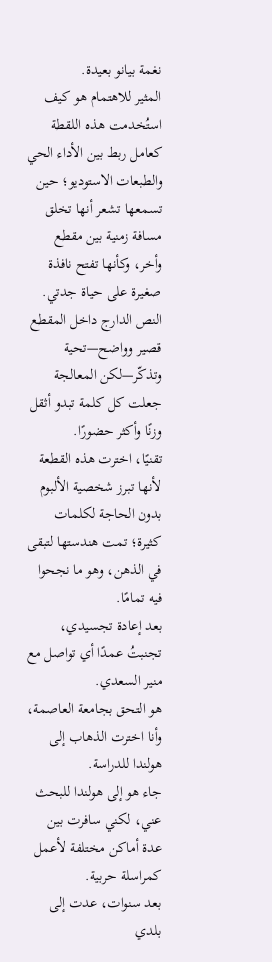نغمة بيانو بعيدة.
المثير للاهتمام هو كيف استُخدمت هذه اللقطة كعامل ربط بين الأداء الحي والطبعات الاستوديو؛ حين تسمعها تشعر أنها تخلق مسافة زمنية بين مقطع وأخر، وكأنها تفتح نافذة صغيرة على حياة جدتي. النص الدارج داخل المقطع قصير وواضح—تحية وتذكّر—لكن المعالجة جعلت كل كلمة تبدو أثقل وزنًا وأكثر حضورًا.
تقنيًا، اخترت هذه القطعة لأنها تبرز شخصية الألبوم بدون الحاجة لكلمات كثيرة؛ تمت هندستها لتبقى في الذهن، وهو ما نجحوا فيه تمامًا.
بعد إعادة تجسيدي، تجنبتُ عمدًا أي تواصل مع منير السعدي.
هو التحق بجامعة العاصمة، وأنا اخترت الذهاب إلى هولندا للدراسة.
جاء هو إلى هولندا للبحث عني، لكني سافرت بين عدة أماكن مختلفة لأعمل كمراسلة حربية.
بعد سنوات، عدت إلى بلدي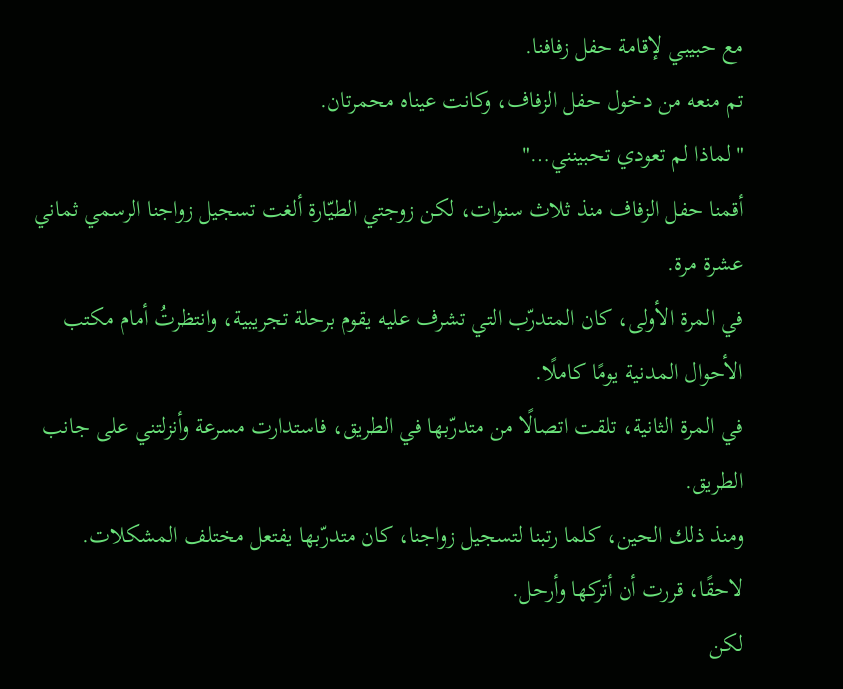مع حبيبي لإقامة حفل زفافنا.
تم منعه من دخول حفل الزفاف، وكانت عيناه محمرتان.
"لماذا لم تعودي تحبينني…"
أقمنا حفل الزفاف منذ ثلاث سنوات، لكن زوجتي الطيّارة ألغت تسجيل زواجنا الرسمي ثماني عشرة مرة.
في المرة الأولى، كان المتدرّب التي تشرف عليه يقوم برحلة تجريبية، وانتظرتُ أمام مكتب الأحوال المدنية يومًا كاملًا.
في المرة الثانية، تلقت اتصالًا من متدرّبها في الطريق، فاستدارت مسرعة وأنزلتني على جانب الطريق.
ومنذ ذلك الحين، كلما رتبنا لتسجيل زواجنا، كان متدرّبها يفتعل مختلف المشكلات.
لاحقًا، قررت أن أتركها وأرحل.
لكن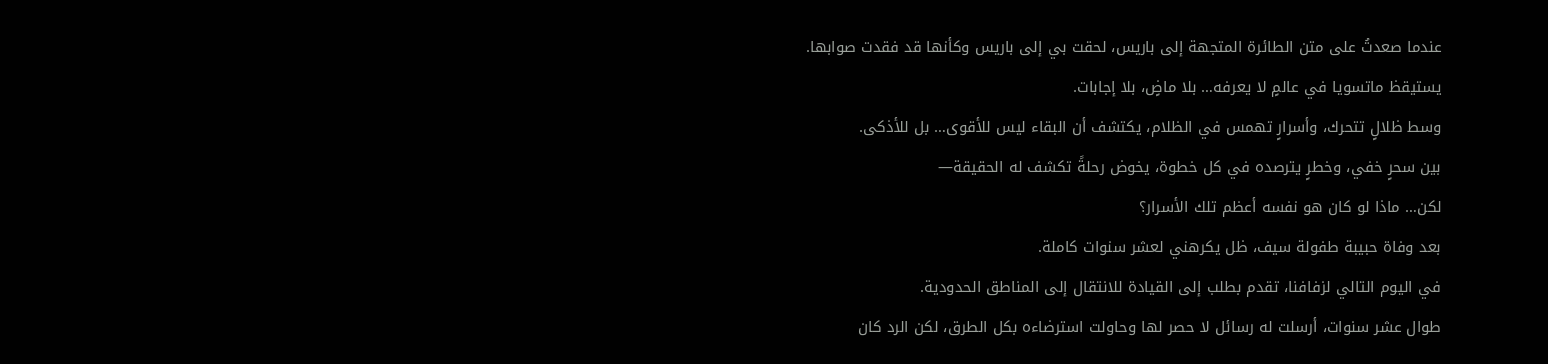عندما صعدتُ على متن الطائرة المتجهة إلى باريس، لحقت بي إلى باريس وكأنها قد فقدت صوابها.
يستيقظ ماتسويا في عالمٍ لا يعرفه… بلا ماضٍ، بلا إجابات.
وسط ظلالٍ تتحرك، وأسرارٍ تهمس في الظلام، يكتشف أن البقاء ليس للأقوى… بل للأذكى.
بين سحرٍ خفي، وخطرٍ يترصده في كل خطوة، يخوض رحلةً تكشف له الحقيقة—
لكن… ماذا لو كان هو نفسه أعظم تلك الأسرار؟
بعد وفاة حبيبة طفولة سيف، ظل يكرهني لعشر سنوات كاملة.
في اليوم التالي لزفافنا، تقدم بطلب إلى القيادة للانتقال إلى المناطق الحدودية.
طوال عشر سنوات، أرسلت له رسائل لا حصر لها وحاولت استرضاءه بكل الطرق، لكن الرد كان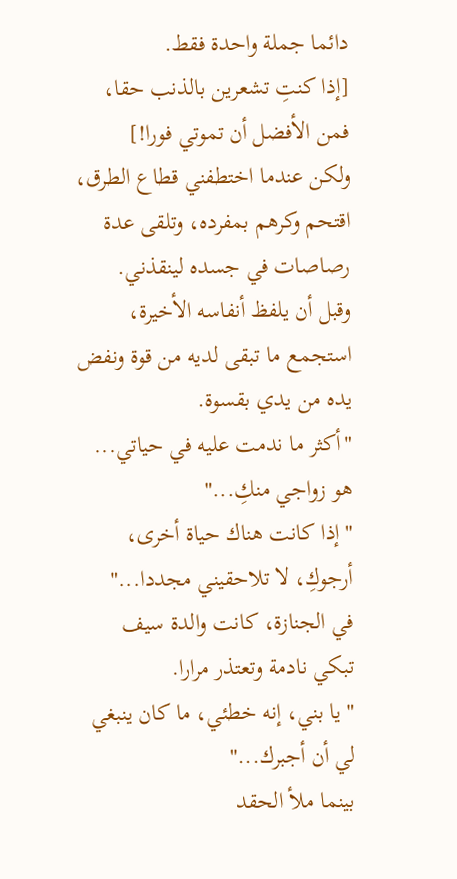دائما جملة واحدة فقط.
[إذا كنتِ تشعرين بالذنب حقا، فمن الأفضل أن تموتي فورا!]
ولكن عندما اختطفني قطاع الطرق، اقتحم وكرهم بمفرده، وتلقى عدة رصاصات في جسده لينقذني.
وقبل أن يلفظ أنفاسه الأخيرة، استجمع ما تبقى لديه من قوة ونفض يده من يدي بقسوة.
"أكثر ما ندمت عليه في حياتي... هو زواجي منكِ..."
"إذا كانت هناك حياة أخرى، أرجوكِ، لا تلاحقيني مجددا..."
في الجنازة، كانت والدة سيف تبكي نادمة وتعتذر مرارا.
"يا بني، إنه خطئي، ما كان ينبغي لي أن أجبرك..."
بينما ملأ الحقد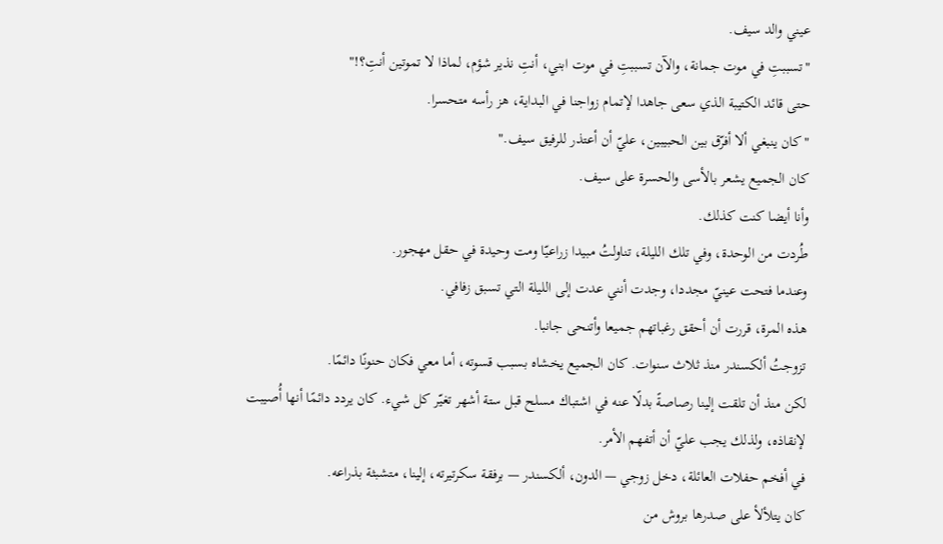عيني والد سيف.
"تسببتِ في موت جمانة، والآن تسببتِ في موت ابني، أنتِ نذير شؤم، لماذا لا تموتين أنتِ؟!"
حتى قائد الكتيبة الذي سعى جاهدا لإتمام زواجنا في البداية، هز رأسه متحسرا.
"كان ينبغي ألا أفرّق بين الحبيبين، عليّ أن أعتذر للرفيق سيف."
كان الجميع يشعر بالأسى والحسرة على سيف.
وأنا أيضا كنت كذلك.
طُردت من الوحدة، وفي تلك الليلة، تناولتُ مبيدا زراعيّا ومت وحيدة في حقل مهجور.
وعندما فتحت عينيّ مجددا، وجدت أنني عدت إلى الليلة التي تسبق زفافي.
هذه المرة، قررت أن أحقق رغباتهم جميعا وأتنحى جانبا.
تزوجتُ ألكسندر منذ ثلاث سنوات. كان الجميع يخشاه بسبب قسوته، أما معي فكان حنونًا دائمًا.
لكن منذ أن تلقت إلينا رصاصةً بدلًا عنه في اشتباك مسلح قبل ستة أشهر تغيّر كل شيء. كان يردد دائمًا أنها أُصيبت لإنقاذه، ولذلك يجب عليّ أن أتفهم الأمر.
في أفخم حفلات العائلة، دخل زوجي — الدون، ألكسندر — برفقة سكرتيرته، إلينا، متشبثة بذراعه.
كان يتلألأ على صدرها بروش من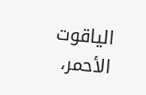الياقوت الأحمر،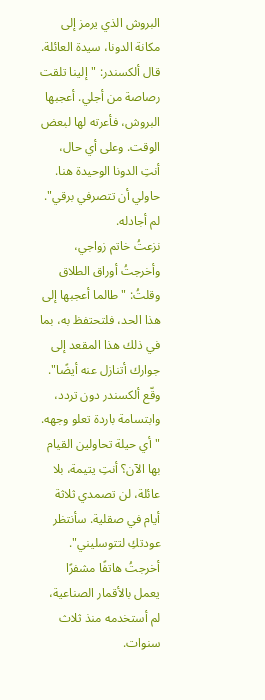البروش الذي يرمز إلى مكانة الدونا، سيدة العائلة.
قال ألكسندر: "إلينا تلقت رصاصة من أجلي. أعجبها البروش، فأعرته لها لبعض الوقت. وعلى أي حال، أنتِ الدونا الوحيدة هنا. حاولي أن تتصرفي برقي".
لم أجادله.
نزعتُ خاتم زواجي، وأخرجتُ أوراق الطلاق وقلتُ: "طالما أعجبها إلى هذا الحد، فلتحتفظ به، بما في ذلك هذا المقعد إلى جوارك أتنازل عنه أيضًا".
وقّع ألكسندر دون تردد، وابتسامة باردة تعلو وجهه.
"أي حيلة تحاولين القيام بها الآن؟ أنتِ يتيمة، بلا عائلة، لن تصمدي ثلاثة أيام في صقلية. سأنتظر عودتكِ لتتوسليني".
أخرجتُ هاتفًا مشفرًا يعمل بالأقمار الصناعية، لم أستخدمه منذ ثلاث سنوات.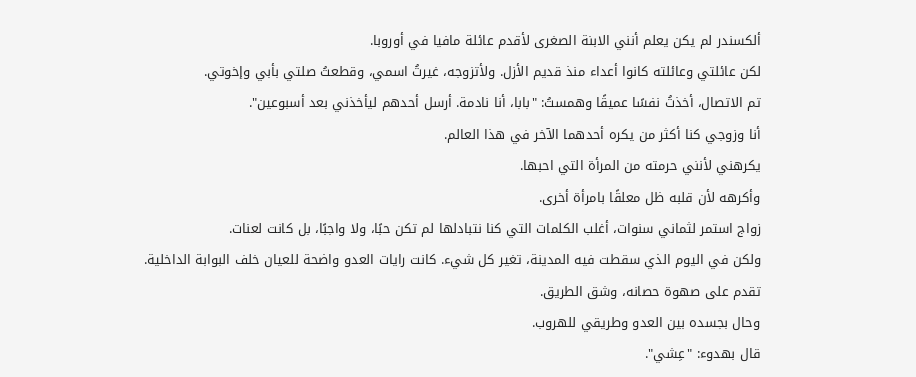ألكسندر لم يكن يعلم أنني الابنة الصغرى لأقدم عائلة مافيا في أوروبا.
لكن عائلتي وعائلته كانوا أعداء منذ قديم الأزل. ولأتزوجه، غيرتُ اسمي، وقطعتُ صلتي بأبي وإخوتي.
تم الاتصال، أخذتُ نفسًا عميقًا وهمستُ: "بابا، أنا نادمة. أرسل أحدهم ليأخذني بعد أسبوعين".
أنا وزوجي كنا أكثر من يكره أحدهما الآخر في هذا العالم.
يكرهني لأنني حرمته من المرأة التي احبها.
وأكرهه لأن قلبه ظل معلقًا بامرأة أخرى.
زواج استمر لثماني سنوات، أغلب الكلمات التي كنا نتبادلها لم تكن حبًا، ولا واجبًا، بل كانت لعنات.
ولكن في اليوم الذي سقطت فيه المدينة، تغير كل شيء. كانت رايات العدو واضحة للعيان خلف البوابة الداخلية.
تقدم على صهوة حصانه، وشق الطريق.
وحال بجسده بين العدو وطريقي للهروب.
قال بهدوء: "عِشي".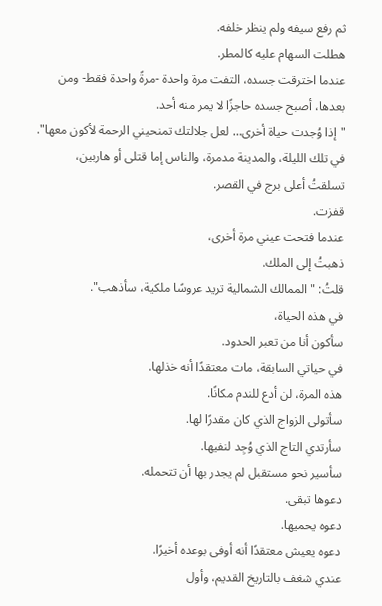ثم رفع سيفه ولم ينظر خلفه.
هطلت السهام عليه كالمطر.
عندما اخترقت جسده، التفت مرة واحدة -مرةً واحدة فقط- ومن بعدها، أصبح جسده حاجزًا لا يمر منه أحد.
"إذا وُجدت حياة أخرى… لعل جلالتك تمنحيني الرحمة لأكون معها".
في تلك الليلة، والمدينة مدمرة، والناس إما قتلى أو هاربين،
تسلقتُ أعلى برج في القصر.
قفزت.
عندما فتحت عيني مرة أخرى،
ذهبتُ إلى الملك.
قلتُ: "الممالك الشمالية تريد عروسًا ملكية، سأذهب".
في هذه الحياة،
سأكون أنا من تعبر الحدود.
في حياتي السابقة، مات معتقدًا أنه خذلها.
هذه المرة، لن أدع للندم مكانًا.
سأتولى الزواج الذي كان مقدرًا لها.
سأرتدي التاج الذي وُجِد لنفيها.
سأسير نحو مستقبل لم يجدر بها أن تتحمله.
دعوها تبقى.
دعوه يحميها.
دعوه يعيش معتقدًا أنه أوفى بوعده أخيرًا.
عندي شغف بالتاريخ القديم، وأول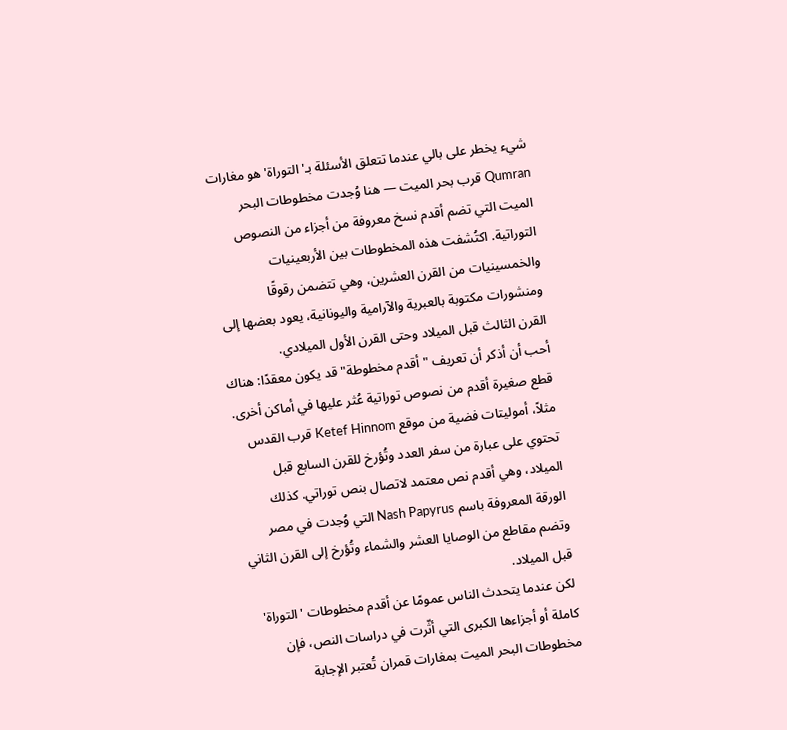شيء يخطر على بالي عندما تتعلق الأسئلة بـ'التوراة' هو مغارات Qumran قرب بحر الميت — هنا وُجدت مخطوطات البحر الميت التي تضم أقدم نسخ معروفة من أجزاء من النصوص التوراتية. اكتُشفت هذه المخطوطات بين الأربعينيات والخمسينيات من القرن العشرين، وهي تتضمن رقوقًا ومنشورات مكتوبة بالعبرية والآرامية واليونانية، يعود بعضها إلى القرن الثالث قبل الميلاد وحتى القرن الأول الميلادي.
أحب أن أذكر أن تعريف "أقدم مخطوطة" قد يكون معقدًا: هناك قطع صغيرة أقدم من نصوص توراتية عُثر عليها في أماكن أخرى. مثلاً، أموليتات فضية من موقع Ketef Hinnom قرب القدس تحتوي على عبارة من سفر العدد وتُؤرخ للقرن السابع قبل الميلاد، وهي أقدم نص معتمد لاتصال بنص توراتي. كذلك الورقة المعروفة باسم Nash Papyrus التي وُجدت في مصر وتضم مقاطع من الوصايا العشر والشماء وتُؤرخ إلى القرن الثاني قبل الميلاد.
لكن عندما يتحدث الناس عمومًا عن أقدم مخطوطات 'التوراة' كاملة أو أجزاءها الكبرى التي أثّرت في دراسات النص، فإن مخطوطات البحر الميت بمغارات قمران تُعتبر الإجابة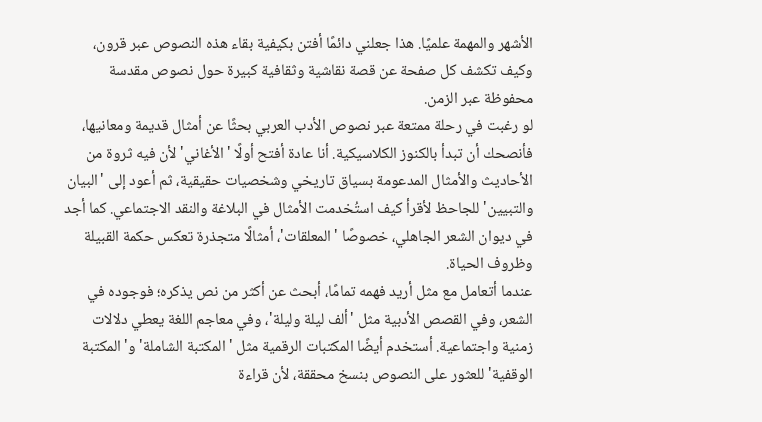الأشهر والمهمة علميًا. هذا جعلني دائمًا أفتن بكيفية بقاء هذه النصوص عبر قرون، وكيف تكشف كل صفحة عن قصة نقاشية وثقافية كبيرة حول نصوص مقدسة محفوظة عبر الزمن.
لو رغبت في رحلة ممتعة عبر نصوص الأدب العربي بحثًا عن أمثال قديمة ومعانيها، فأنصحك أن تبدأ بالكنوز الكلاسيكية. أنا عادة أفتح أولًا 'الأغاني' لأن فيه ثروة من الأحاديث والأمثال المدعومة بسياق تاريخي وشخصيات حقيقية، ثم أعود إلى 'البيان والتبيين' للجاحظ لأقرأ كيف استُخدمت الأمثال في البلاغة والنقد الاجتماعي. كما أجد في ديوان الشعر الجاهلي، خصوصًا 'المعلقات'، أمثالًا متجذرة تعكس حكمة القبيلة وظروف الحياة.
عندما أتعامل مع مثل أريد فهمه تمامًا، أبحث عن أكثر من نص يذكره؛ فوجوده في الشعر، وفي القصص الأدبية مثل 'ألف ليلة وليلة'، وفي معاجم اللغة يعطي دلالات زمنية واجتماعية. أستخدم أيضًا المكتبات الرقمية مثل 'المكتبة الشاملة' و'المكتبة الوقفية' للعثور على النصوص بنسخ محققة، لأن قراءة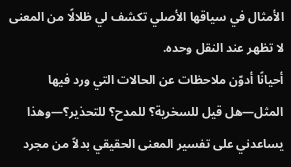الأمثال في سياقها الأصلي تكشف لي ظلالًا من المعنى لا تظهر عند النقل وحده.
أحيانًا أدوّن ملاحظات عن الحالات التي ورد فيها المثل—هل قيل للسخرية؟ للمدح؟ للتحذير؟—وهذا يساعدني على تفسير المعنى الحقيقي بدلاً من مجرد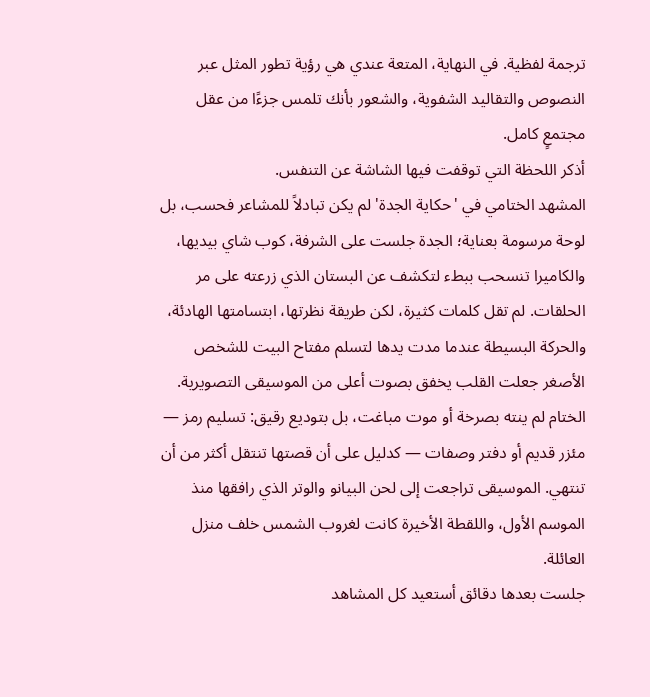ترجمة لفظية. في النهاية، المتعة عندي هي رؤية تطور المثل عبر النصوص والتقاليد الشفوية، والشعور بأنك تلمس جزءًا من عقل مجتمعٍ كامل.
أذكر اللحظة التي توقفت فيها الشاشة عن التنفس.
المشهد الختامي في 'حكاية الجدة' لم يكن تبادلاً للمشاعر فحسب، بل لوحة مرسومة بعناية؛ الجدة جلست على الشرفة، كوب شاي بيديها، والكاميرا تنسحب ببطء لتكشف عن البستان الذي زرعته على مر الحلقات. لم تقل كلمات كثيرة، لكن طريقة نظرتها، ابتسامتها الهادئة، والحركة البسيطة عندما مدت يدها لتسلم مفتاح البيت للشخص الأصغر جعلت القلب يخفق بصوت أعلى من الموسيقى التصويرية.
الختام لم ينته بصرخة أو موت مباغت، بل بتوديع رقيق: تسليم رمز — مئزر قديم أو دفتر وصفات — كدليل على أن قصتها تنتقل أكثر من أن تنتهي. الموسيقى تراجعت إلى لحن البيانو والوتر الذي رافقها منذ الموسم الأول، واللقطة الأخيرة كانت لغروب الشمس خلف منزل العائلة.
جلست بعدها دقائق أستعيد كل المشاهد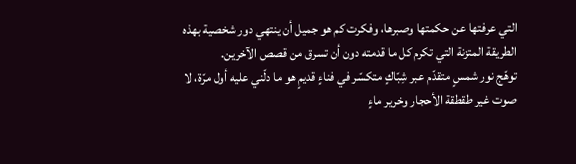التي عرفتها عن حكمتها وصبرها، وفكرت كم هو جميل أن ينتهي دور شخصية بهذه الطريقة المتزنة التي تكرم كل ما قدمته دون أن تسرق من قصص الآخرين.
توهّج نور شمسٍ متقدّم عبر شِبّاكٍ متكسّر في فناءٍ قديمٍ هو ما دلّني عليه أول مرّة، لا صوت غير طقطقة الأحجار وخرير ماءٍ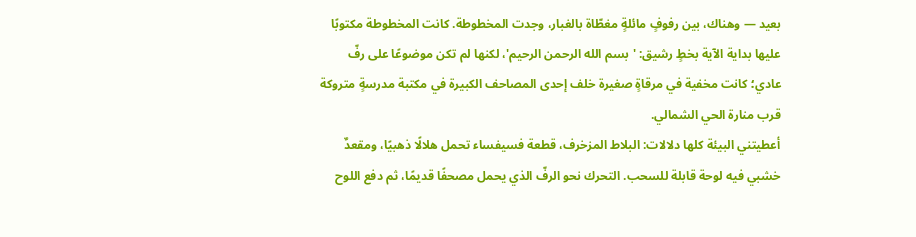بعيد — وهناك، بين رفوفٍ مائلةٍ مغطّاة بالغبار، وجدت المخطوطة. كانت المخطوطة مكتوبًا عليها بداية الآية بخطٍ رشيق: 'بسم الله الرحمن الرحيم'، لكنها لم تكن موضوعًا على رفّ عادي؛ كانت مخفية في مرقاةٍ صغيرة خلف إحدى المصاحف الكبيرة في مكتبة مدرسةٍ متروكة قرب منارة الحي الشمالي.
أعطيتني البيئة كلها دلالات: البلاط المزخرف، قطعة فسيفساء تحمل هلالًا ذهبيًا، ومقعدٌ خشبي فيه لوحة قابلة للسحب. التحرك نحو الرفّ الذي يحمل مصحفًا قديمًا، ثم دفع اللوح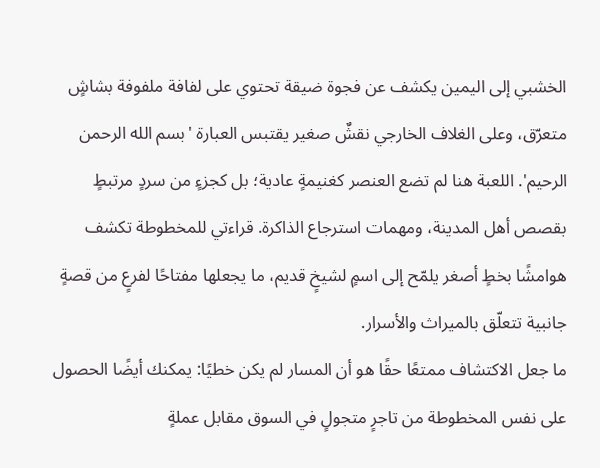الخشبي إلى اليمين يكشف عن فجوة ضيقة تحتوي على لفافة ملفوفة بشاشٍ متعرّق، وعلى الغلاف الخارجي نقشٌ صغير يقتبس العبارة 'بسم الله الرحمن الرحيم'. اللعبة هنا لم تضع العنصر كغنيمةٍ عادية؛ بل كجزءٍ من سردٍ مرتبطٍ بقصص أهل المدينة، ومهمات استرجاع الذاكرة. قراءتي للمخطوطة تكشف هوامشًا بخطٍ أصغر يلمّح إلى اسمٍ لشيخٍ قديم، ما يجعلها مفتاحًا لفرعٍ من قصةٍ جانبية تتعلّق بالميراث والأسرار.
ما جعل الاكتشاف ممتعًا حقًا هو أن المسار لم يكن خطيًا: يمكنك أيضًا الحصول على نفس المخطوطة من تاجرٍ متجولٍ في السوق مقابل عملةٍ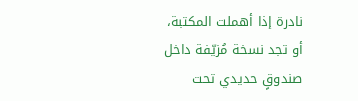نادرة إذا أهملت المكتبة، أو تجد نسخة مُزيّفة داخل صندوقٍ حديدي تحت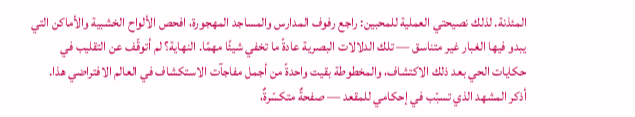المئذنة. لذلك نصيحتي العملية للمحبين: راجع رفوف المدارس والمساجد المهجورة، افحص الألواح الخشبية والأماكن التي يبدو فيها الغبار غير متناسق — تلك الدلالات البصرية عادةً ما تخفي شيئًا مهمًا. النهاية؟ لم أتوقّف عن التقليب في حكايات الحي بعد ذلك الاكتشاف، والمخطوطة بقيت واحدةً من أجمل مفاجآت الاستكشاف في العالم الافتراضي هذا.
أذكر المشهد الذي تسبّب في إحكامي للمقعد — صفحةٌ متكسّرةٌ،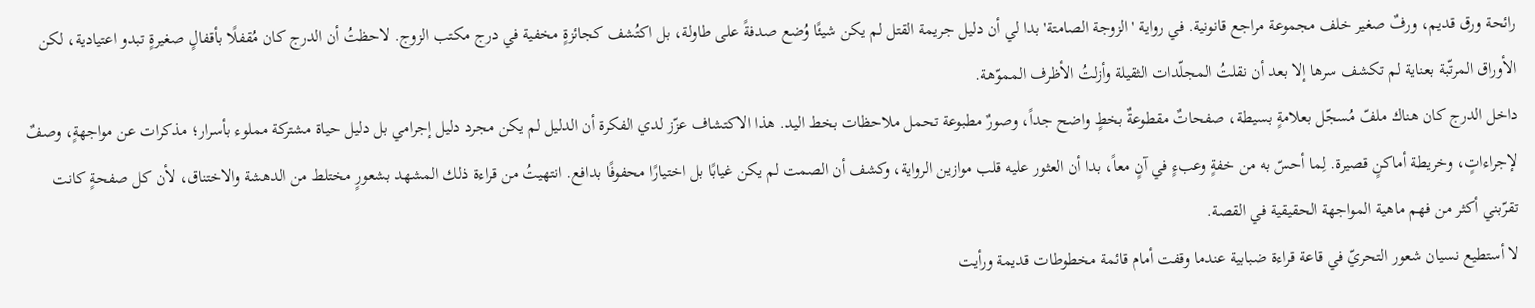رائحة ورق قديم، ورفٌ صغير خلف مجموعة مراجع قانونية. في رواية 'الزوجة الصامتة' بدا لي أن دليل جريمة القتل لم يكن شيئًا وُضع صدفةً على طاولة، بل اكتُشف كجائزةٍ مخفية في درج مكتب الزوج. لاحظتُ أن الدرج كان مُقفلًا بأقفالٍ صغيرةٍ تبدو اعتيادية، لكن الأوراق المرتّبة بعناية لم تكشف سرها إلا بعد أن نقلتُ المجلّدات الثقيلة وأزلتُ الأظرف المموّهة.
داخل الدرج كان هناك ملفّ مُسجّل بعلامةٍ بسيطة، صفحاتٌ مقطوعةٌ بخطٍ واضح جداً، وصورٌ مطبوعة تحمل ملاحظات بخط اليد. هذا الاكتشاف عزّز لدي الفكرة أن الدليل لم يكن مجرد دليل إجرامي بل دليل حياة مشتركة مملوء بأسرار؛ مذكرات عن مواجهةٍ، وصفٌ لإجراءاتٍ، وخريطة أماكنٍ قصيرة. لِما أحسّ به من خفةٍ وعبءٍ في آنٍ معاً، بدا أن العثور عليه قلب موازين الرواية، وكشف أن الصمت لم يكن غيابًا بل اختيارًا محفوفًا بدافع. انتهيتُ من قراءة ذلك المشهد بشعورٍ مختلط من الدهشة والاختناق، لأن كل صفحةٍ كانت تقرّبني أكثر من فهم ماهية المواجهة الحقيقية في القصة.
لا أستطيع نسيان شعور التحريّ في قاعة قراءة ضبابية عندما وقفت أمام قائمة مخطوطات قديمة ورأيت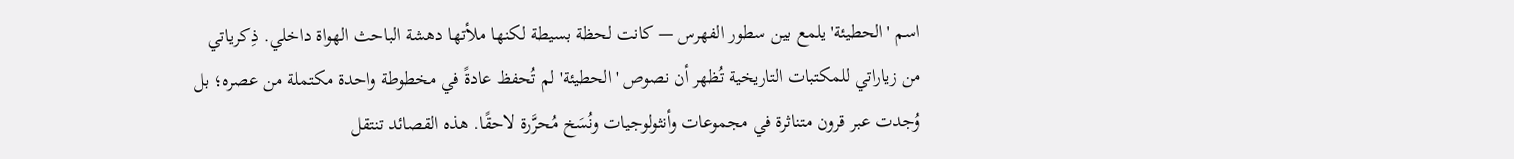اسم 'الحطيئة' يلمع بين سطور الفهرس — كانت لحظة بسيطة لكنها ملأتها دهشة الباحث الهواة داخلي. ذِكرياتي من زياراتي للمكتبات التاريخية تُظهر أن نصوص 'الحطيئة' لم تُحفظ عادةً في مخطوطة واحدة مكتملة من عصره؛ بل وُجدت عبر قرون متناثرة في مجموعات وأنثولوجيات ونُسَخ مُحرَّرة لاحقًا. هذه القصائد تنتقل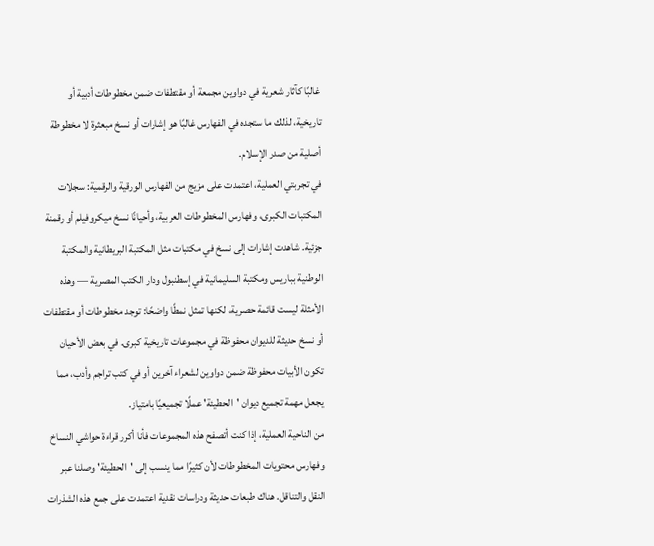غالبًا كآثار شعرية في دواوين مجمعة أو مقتطفات ضمن مخطوطات أدبية أو تاريخية، لذلك ما ستجده في الفهارس غالبًا هو إشارات أو نسخ مبعثرة لا مخطوطة أصلية من صدر الإسلام.
في تجربتي العملية، اعتمدت على مزيج من الفهارس الورقية والرقمية: سجلات المكتبات الكبرى، وفهارس المخطوطات العربية، وأحيانًا نسخ ميكروفيلم أو رقمنة جزئية. شاهدت إشارات إلى نسخ في مكتبات مثل المكتبة البريطانية والمكتبة الوطنية بباريس ومكتبة السليمانية في إسطنبول ودار الكتب المصرية — وهذه الأمثلة ليست قائمة حصرية، لكنها تمثل نمطًا واضحًا: توجد مخطوطات أو مقتطفات أو نسخ حديثة للديوان محفوظة في مجموعات تاريخية كبرى. في بعض الأحيان تكون الأبيات محفوظة ضمن دواوين لشعراء آخرين أو في كتب تراجم وأدب، مما يجعل مهمة تجميع ديوان 'الحطيئة' عملًا تجميعيًا بامتياز.
من الناحية العملية، إذا كنت أتصفح هذه المجموعات فأنا أكرر قراءة حواشي النساخ وفهارس محتويات المخطوطات لأن كثيرًا مما ينسب إلى 'الحطيئة' وصلنا عبر النقل والتناقل. هناك طبعات حديثة ودراسات نقدية اعتمدت على جمع هذه الشذرات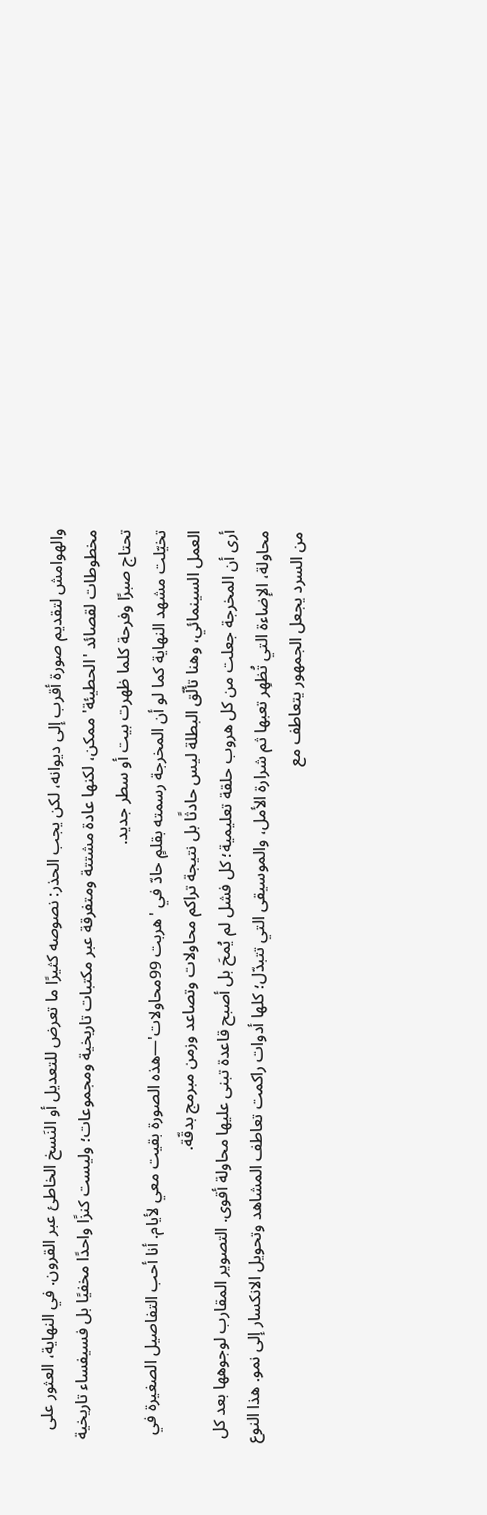والهوامش لتقديم صورة أقرب إلى ديوانه، لكن يجب الحذر: نصوصه كثيرًا ما تعرض للتعديل أو النَسخ الخاطئ عبر القرون. في النهاية، العثور على مخطوطات لقصائد 'الحطيئة' ممكن، لكنها عادة مشتتة ومتفرقة عبر مكتبات تاريخية ومجموعات؛ وليست كنزًا واحدًا مخفيًا بل فسيفساء تاريخية تحتاج صبرًا وفرحة كلما ظهرت بيت أو سطر جديد.
تخيّلت مشهد النهاية كما لو أن المخرجة رسمته بقلمٍ حادّ في 'هربت 99محاولات'—هذه الصورة بقيت معي لأيام. أنا أحب التفاصيل الصغيرة في العمل السينمائي، وهنا تألّق البطلة ليس حادثًا بل نتيجة تراكم محاولات وتصاعد وزمن مبرمج بدقّة.
أرى أن المخرجة جعلت من كل هروب حلقة تعليمية؛ كل فشل لم يُمحَ بل أصبح قاعدة تبنى عليها محاولة أقوى. التصوير المقارب لوجوهها بعد كل محاولة، الإضاءة التي تُظهِر تعبها ثم شرارة الأمل، والموسيقى التي تتبدّل؛ كلها أدوات راكمت تعاطف المشاهد وتحويل الانكسار إلى نمو. هذا النوع من السرد يجعل الجمهور يتعاطف مع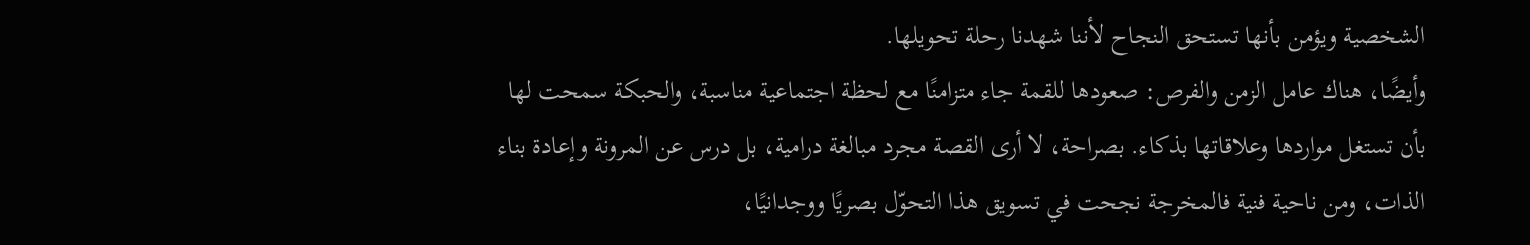الشخصية ويؤمن بأنها تستحق النجاح لأننا شهدنا رحلة تحويلها.
وأيضًا، هناك عامل الزمن والفرص: صعودها للقمة جاء متزامنًا مع لحظة اجتماعية مناسبة، والحبكة سمحت لها بأن تستغل مواردها وعلاقاتها بذكاء. بصراحة، لا أرى القصة مجرد مبالغة درامية، بل درس عن المرونة وإعادة بناء الذات، ومن ناحية فنية فالمخرجة نجحت في تسويق هذا التحوّل بصريًا ووجدانيًا،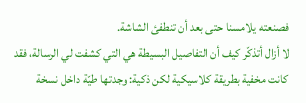فصنعته يلامسنا حتى بعد أن تنطفئ الشاشة.
لا أزال أتذكّر كيف أن التفاصيل البسيطة هي التي كشفت لي الرسالة، فقد كانت مخفية بطريقة كلاسيكية لكن ذكية: وجدتها طيّة داخل نسخة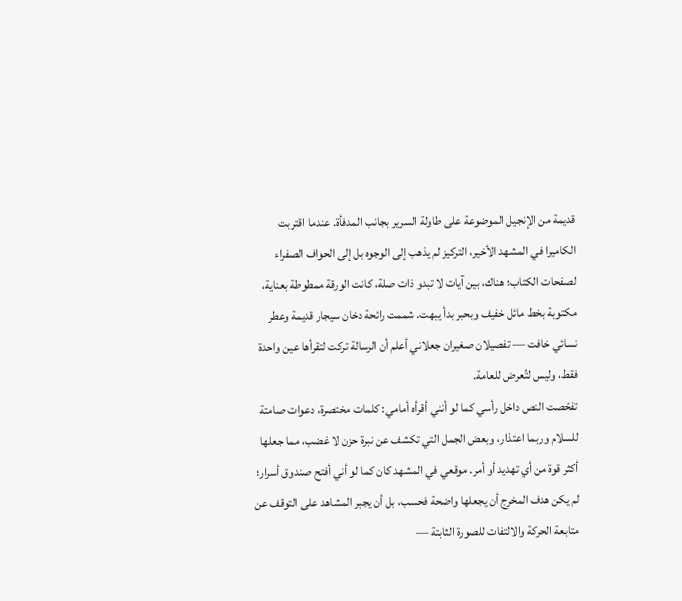قديمة من الإنجيل الموضوعة على طاولة السرير بجانب المدفأة. عندما اقتربت الكاميرا في المشهد الأخير، التركيز لم يذهب إلى الوجوه بل إلى الحواف الصفراء لصفحات الكتاب؛ هناك، بين آيات لا تبدو ذات صلة، كانت الورقة ممطوطة بعناية، مكتوبة بخط مائل خفيف وبحبر بدأ يبهت. شممت رائحة دخان سيجار قديمة وعطر نسائي خافت — تفصيلان صغيران جعلاني أعلم أن الرسالة تركت لتقرأها عين واحدة فقط، وليس لتُعرض للعامة.
تفحّصت النص داخل رأسي كما لو أنني أقرأه أمامي: كلمات مختصرة، دعوات صامتة للسلام وربما اعتذار، وبعض الجمل التي تكشف عن نبرة حزن لا غضب، مما جعلها أكثر قوة من أي تهديد أو أمر. موقعي في المشهد كان كما لو أني أفتح صندوق أسرار؛ لم يكن هدف المخرِج أن يجعلها واضحة فحسب، بل أن يجبر المشاهد على التوقف عن متابعة الحركة والالتفات للصورة الثابتة —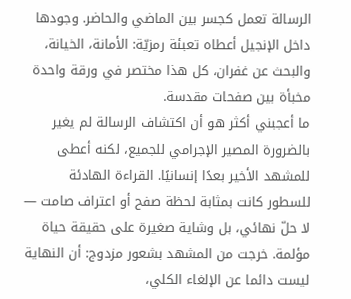الرسالة تعمل كجسر بين الماضي والحاضر. وجودها داخل الإنجيل أعطاه تعبئة رمزيّة: الأمانة، الخيانة، والبحث عن غفران، كل هذا مختصر في ورقة واحدة مخبأة بين صفحات مقدسة.
ما أعجبني أكثر هو أن اكتشاف الرسالة لم يغير بالضرورة المصير الإجرامي للجميع، لكنه أعطى للمشهد الأخير بعدًا إنسانيًا. القراءة الهادئة للسطور كانت بمثابة لحظة صفح أو اعتراف صامت — لا حلّ نهائي، بل وشاية صغيرة على حقيقة حياة مؤلمة. خرجت من المشهد بشعور مزدوج: أن النهاية ليست دائما عن الإلغاء الكلي،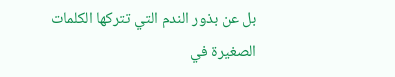بل عن بذور الندم التي تتركها الكلمات الصغيرة في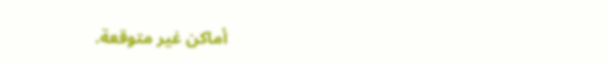أماكن غير متوقعة.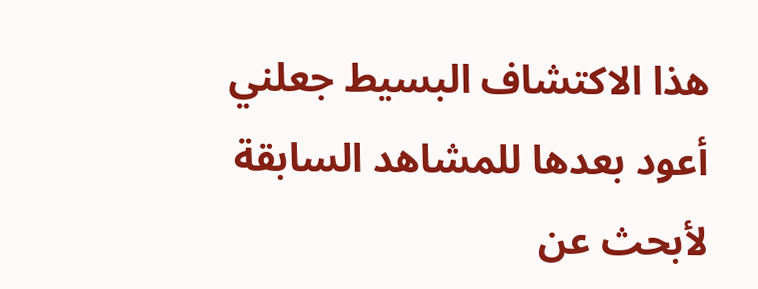هذا الاكتشاف البسيط جعلني أعود بعدها للمشاهد السابقة لأبحث عن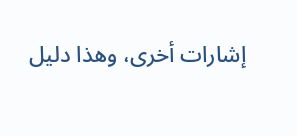إشارات أخرى، وهذا دليل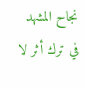نجاح المشهد في ترك أثر لا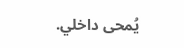يُمحى داخلي.